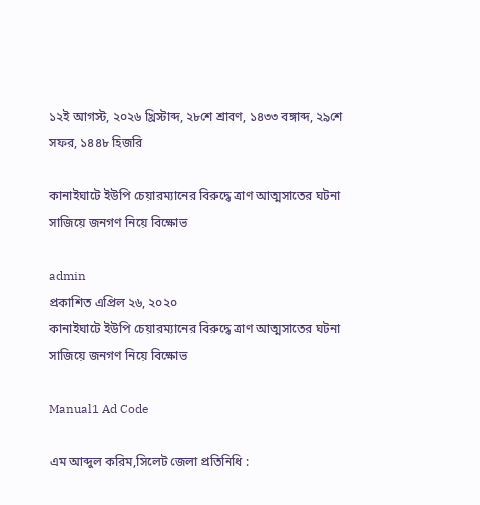১২ই আগস্ট, ২০২৬ খ্রিস্টাব্দ, ২৮শে শ্রাবণ, ১৪৩৩ বঙ্গাব্দ, ২৯শে সফর, ১৪৪৮ হিজরি

কানাইঘাটে ইউপি চেয়ারম্যানের বিরুদ্ধে ত্রাণ আত্মসাতের ঘটনা সাজিয়ে জনগণ নিয়ে বিক্ষোভ

admin
প্রকাশিত এপ্রিল ২৬, ২০২০
কানাইঘাটে ইউপি চেয়ারম্যানের বিরুদ্ধে ত্রাণ আত্মসাতের ঘটনা সাজিয়ে জনগণ নিয়ে বিক্ষোভ

Manual1 Ad Code

এম আব্দুল করিম,সিলেট জেলা প্রতিনিধি :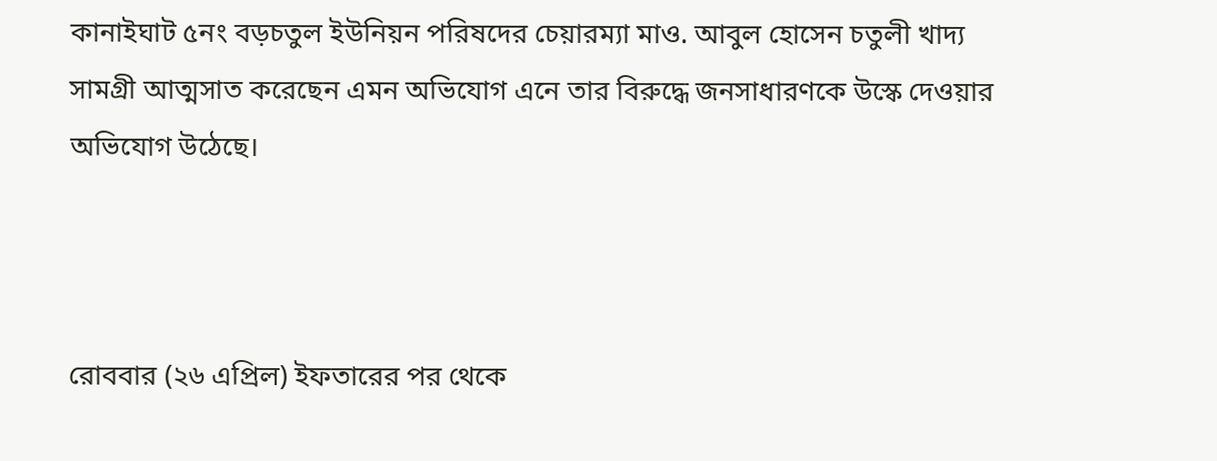কানাইঘাট ৫নং বড়চতুল ইউনিয়ন পরিষদের চেয়ারম্যা মাও. আবুল হোসেন চতুলী খাদ্য সামগ্রী আত্মসাত করেছেন এমন অভিযোগ এনে তার বিরুদ্ধে জনসাধারণকে উস্কে দেওয়ার অভিযোগ উঠেছে।



রোববার (২৬ এপ্রিল) ইফতারের পর থেকে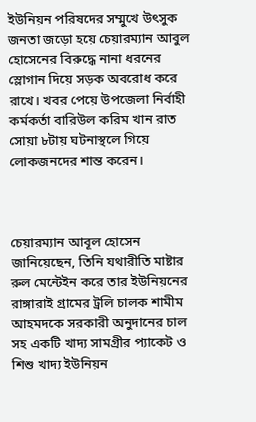ইউনিয়ন পরিষদের সম্মুখে উৎসুক জনতা জড়ো হয়ে চেয়ারম্যান আবুল হোসেনের বিরুদ্ধে নানা ধরনের স্লোগান দিয়ে সড়ক অবরোধ করে রাখে। খবর পেয়ে উপজেলা নির্বাহী কর্মকর্তা বারিউল করিম খান রাত সোয়া ৮টায় ঘটনাস্থলে গিয়ে লোকজনদের শান্ত করেন।



চেয়ারম্যান আবূল হোসেন জানিয়েছেন, তিনি যথারীতি মাষ্টার রুল মেন্টেইন করে তার ইউনিয়নের রাঙ্গারাই গ্রামের ট্রলি চালক শামীম আহমদকে সরকারী অনুদানের চাল সহ একটি খাদ্য সামগ্রীর প্যাকেট ও শিশু খাদ্য ইউনিয়ন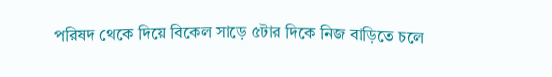পরিষদ থেকে দিয়ে বিকেল সাড়ে ৫টার দিকে নিজ বাড়িতে চলে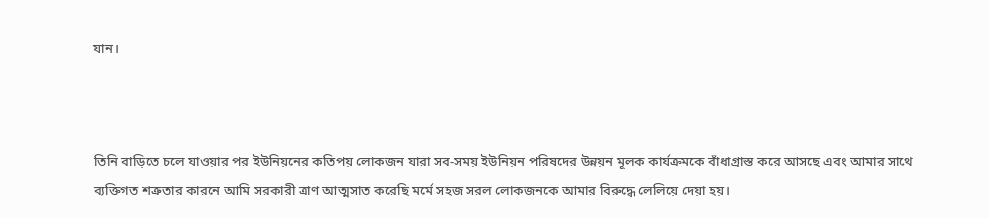যান।



তিনি বাড়িতে চলে যাওয়ার পর ইউনিয়নের কতিপয় লোকজন যারা সব-সময় ইউনিয়ন পরিষদের উন্নয়ন মূলক কার্যক্রমকে বাঁধাগ্রাস্ত করে আসছে এবং আমার সাথে ব্যক্তিগত শত্রুতার কারনে আমি সরকারী ত্রাণ আত্মসাত করেছি মর্মে সহজ সরল লোকজনকে আমার বিরুদ্ধে লেলিয়ে দেয়া হয়।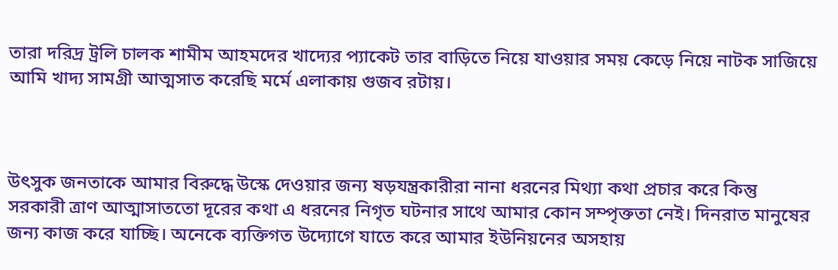তারা দরিদ্র ট্রলি চালক শামীম আহমদের খাদ্যের প্যাকেট তার বাড়িতে নিয়ে যাওয়ার সময় কেড়ে নিয়ে নাটক সাজিয়ে আমি খাদ্য সামগ্রী আত্মসাত করেছি মর্মে এলাকায় গুজব রটায়।



উৎসুক জনতাকে আমার বিরুদ্ধে উস্কে দেওয়ার জন্য ষড়যন্ত্রকারীরা নানা ধরনের মিথ্যা কথা প্রচার করে কিন্তু সরকারী ত্রাণ আত্মাসাততো দূরের কথা এ ধরনের নিগৃত ঘটনার সাথে আমার কোন সম্পৃক্ততা নেই। দিনরাত মানুষের জন্য কাজ করে যাচ্ছি। অনেকে ব্যক্তিগত উদ্যোগে যাতে করে আমার ইউনিয়নের অসহায়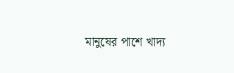মানুষের পাশে খাদ্য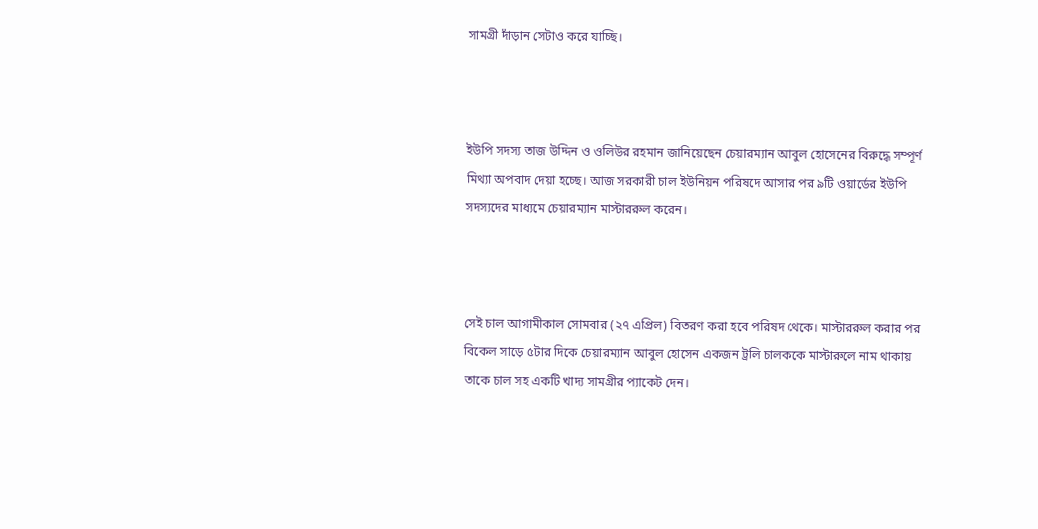সামগ্রী দাঁড়ান সেটাও করে যাচ্ছি।



ইউপি সদস্য তাজ উদ্দিন ও ওলিউর রহমান জানিয়েছেন চেয়ারম্যান আবুল হোসেনের বিরুদ্ধে সম্পূর্ণ মিথ্যা অপবাদ দেয়া হচ্ছে। আজ সরকারী চাল ইউনিয়ন পরিষদে আসার পর ৯টি ওয়ার্ডের ইউপি সদস্যদের মাধ্যমে চেয়ারম্যান মাস্টাররুল করেন।



সেই চাল আগামীকাল সোমবার (২৭ এপ্রিল) বিতরণ করা হবে পরিষদ থেকে। মাস্টাররুল করার পর বিকেল সাড়ে ৫টার দিকে চেয়ারম্যান আবুল হোসেন একজন ট্রলি চালককে মাস্টারুলে নাম থাকায় তাকে চাল সহ একটি খাদ্য সামগ্রীর প্যাকেট দেন।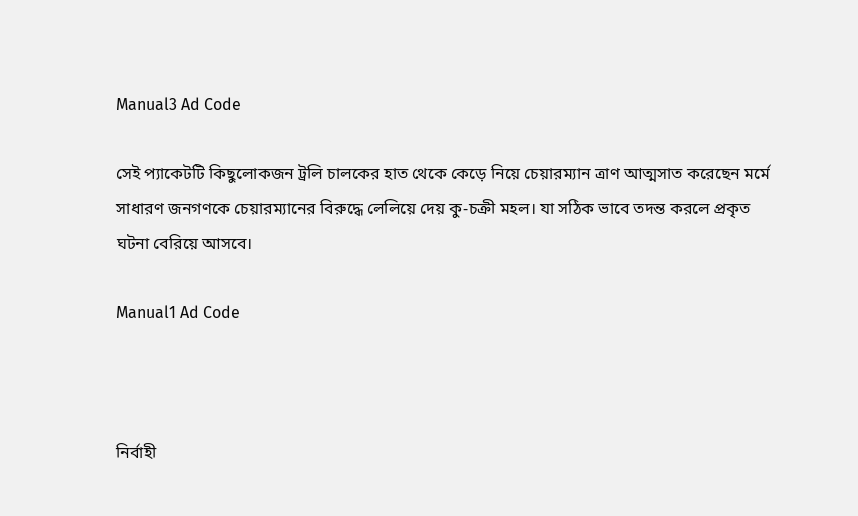Manual3 Ad Code

সেই প্যাকেটটি কিছুলোকজন ট্রলি চালকের হাত থেকে কেড়ে নিয়ে চেয়ারম্যান ত্রাণ আত্মসাত করেছেন মর্মে সাধারণ জনগণকে চেয়ারম্যানের বিরুদ্ধে লেলিয়ে দেয় কু-চক্রী মহল। যা সঠিক ভাবে তদন্ত করলে প্রকৃত ঘটনা বেরিয়ে আসবে।

Manual1 Ad Code



নির্বাহী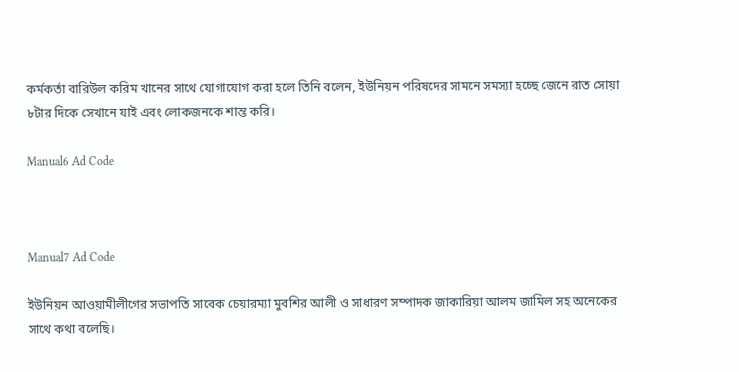কর্মকর্তা বারিউল করিম খানের সাথে যোগাযোগ করা হলে তিনি বলেন, ইউনিয়ন পরিষদের সামনে সমস্যা হচ্ছে জেনে রাত সোয়া ৮টার দিকে সেখানে যাই এবং লোকজনকে শান্ত করি।

Manual6 Ad Code



Manual7 Ad Code

ইউনিয়ন আওয়ামীলীগের সভাপতি সাবেক চেয়ারম্যা মুবশির আলী ও সাধারণ সম্পাদক জাকারিয়া আলম জামিল সহ অনেকের সাথে কথা বলেছি।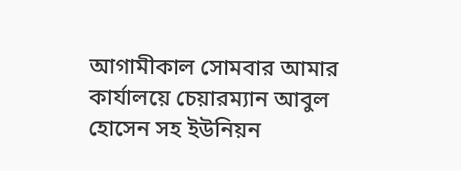আগামীকাল সোমবার আমার কার্যালয়ে চেয়ারম্যান আবুল হোসেন সহ ইউনিয়ন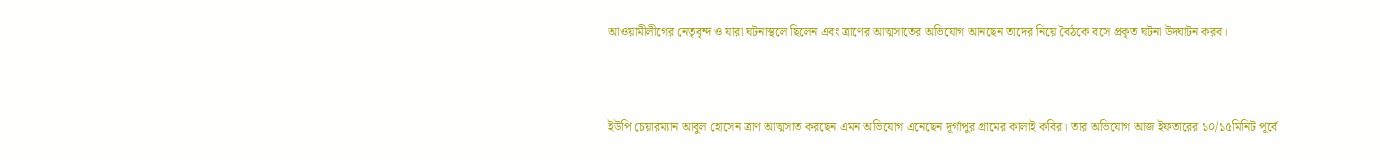আওয়ামীলীগের নেতৃবৃন্দ ও যারা ঘটনাস্থলে ছিলেন এবং ত্রাণের আত্মসাতের অভিযোগ আনছেন তাদের নিয়ে বৈঠকে বসে প্রকৃত ঘটনা উদ্ঘাটন করব।



ইউপি চেয়ারম্যান আবুল হোসেন ত্রাণ আত্মসাত করছেন এমন অভিযোগ এনেছেন দূর্গাপুর গ্রামের কালাই কবির। তার অভিযোগ আজ ইফতারের ১০/১৫মিনিট পূর্বে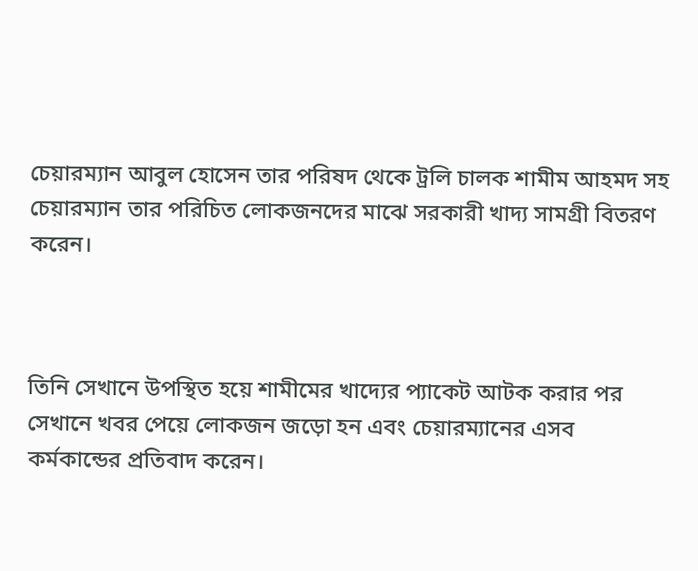চেয়ারম্যান আবুল হোসেন তার পরিষদ থেকে ট্রলি চালক শামীম আহমদ সহ চেয়ারম্যান তার পরিচিত লোকজনদের মাঝে সরকারী খাদ্য সামগ্রী বিতরণ করেন।



তিনি সেখানে উপস্থিত হয়ে শামীমের খাদ্যের প্যাকেট আটক করার পর সেখানে খবর পেয়ে লোকজন জড়ো হন এবং চেয়ারম্যানের এসব কর্মকান্ডের প্রতিবাদ করেন।